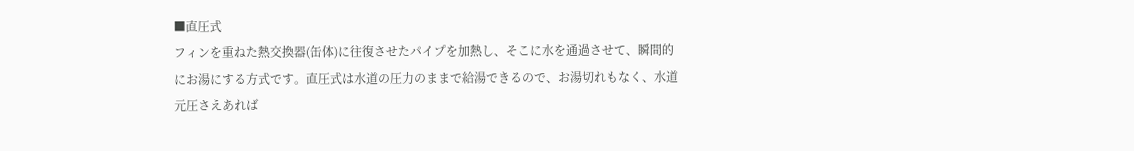■直圧式
フィンを重ねた熱交換器(缶体)に往復させたパイプを加熱し、そこに水を通過させて、瞬間的にお湯にする方式です。直圧式は水道の圧力のままで給湯できるので、お湯切れもなく、水道元圧さえあれば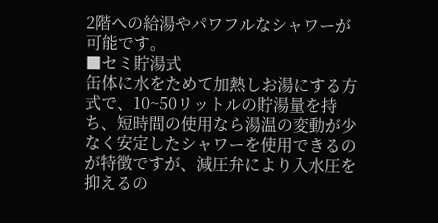2階への給湯やパワフルなシャワーが可能です。
■セミ貯湯式
缶体に水をためて加熱しお湯にする方式で、10~50リットルの貯湯量を持ち、短時間の使用なら湯温の変動が少なく安定したシャワーを使用できるのが特徴ですが、減圧弁により入水圧を抑えるの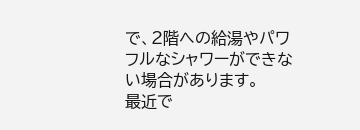で、2階への給湯やパワフルなシャワーができない場合があります。
最近で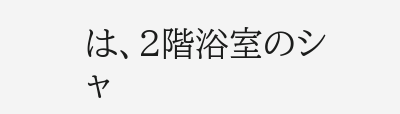は、2階浴室のシャ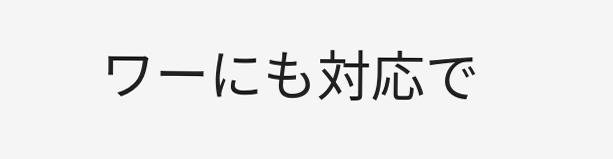ワーにも対応で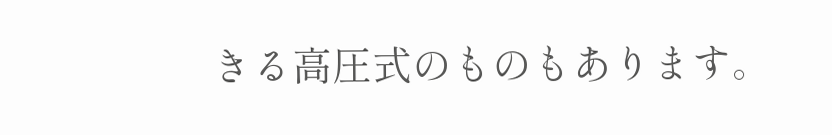きる高圧式のものもあります。